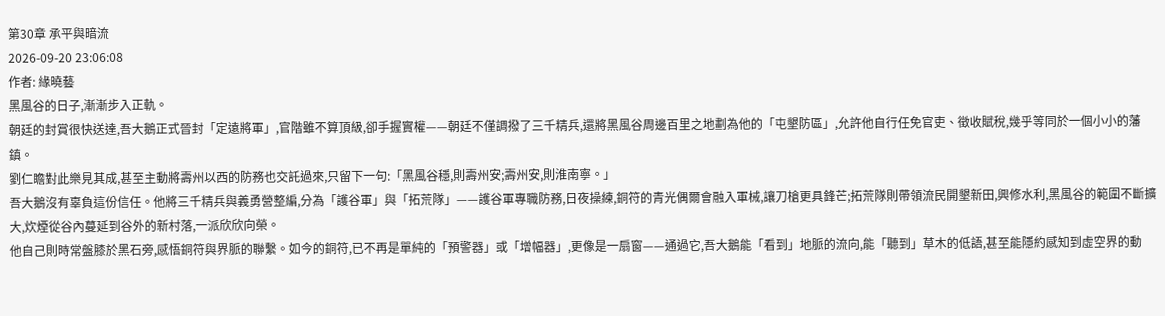第30章 承平與暗流
2026-09-20 23:06:08
作者: 緣曉藝
黑風谷的日子,漸漸步入正軌。
朝廷的封賞很快送達,吾大鵝正式晉封「定遠將軍」,官階雖不算頂級,卻手握實權——朝廷不僅調撥了三千精兵,還將黑風谷周邊百里之地劃為他的「屯墾防區」,允許他自行任免官吏、徵收賦稅,幾乎等同於一個小小的藩鎮。
劉仁瞻對此樂見其成,甚至主動將壽州以西的防務也交託過來,只留下一句:「黑風谷穩,則壽州安;壽州安,則淮南寧。」
吾大鵝沒有辜負這份信任。他將三千精兵與義勇營整編,分為「護谷軍」與「拓荒隊」——護谷軍專職防務,日夜操練,銅符的青光偶爾會融入軍械,讓刀槍更具鋒芒;拓荒隊則帶領流民開墾新田,興修水利,黑風谷的範圍不斷擴大,炊煙從谷內蔓延到谷外的新村落,一派欣欣向榮。
他自己則時常盤膝於黑石旁,感悟銅符與界脈的聯繫。如今的銅符,已不再是單純的「預警器」或「增幅器」,更像是一扇窗——通過它,吾大鵝能「看到」地脈的流向,能「聽到」草木的低語,甚至能隱約感知到虛空界的動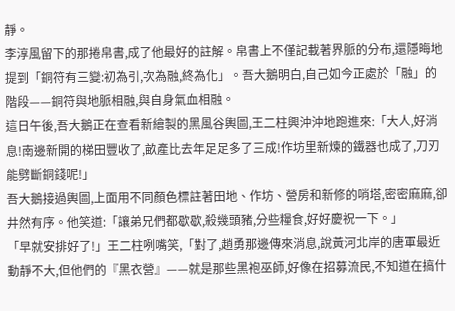靜。
李淳風留下的那捲帛書,成了他最好的註解。帛書上不僅記載著界脈的分布,還隱晦地提到「銅符有三變:初為引,次為融,終為化」。吾大鵝明白,自己如今正處於「融」的階段——銅符與地脈相融,與自身氣血相融。
這日午後,吾大鵝正在查看新繪製的黑風谷輿圖,王二柱興沖沖地跑進來:「大人,好消息!南邊新開的梯田豐收了,畝產比去年足足多了三成!作坊里新煉的鐵器也成了,刀刃能劈斷銅錢呢!」
吾大鵝接過輿圖,上面用不同顏色標註著田地、作坊、營房和新修的哨塔,密密麻麻,卻井然有序。他笑道:「讓弟兄們都歇歇,殺幾頭豬,分些糧食,好好慶祝一下。」
「早就安排好了!」王二柱咧嘴笑,「對了,趙勇那邊傳來消息,說黃河北岸的唐軍最近動靜不大,但他們的『黑衣營』——就是那些黑袍巫師,好像在招募流民,不知道在搞什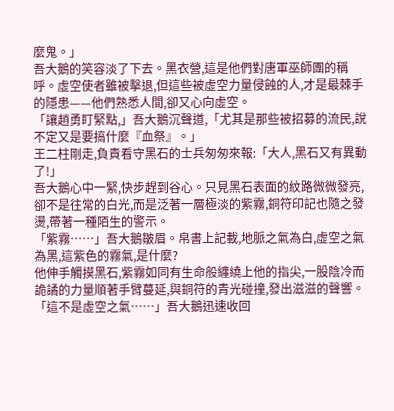麼鬼。」
吾大鵝的笑容淡了下去。黑衣營,這是他們對唐軍巫師團的稱呼。虛空使者雖被擊退,但這些被虛空力量侵蝕的人,才是最棘手的隱患——他們熟悉人間,卻又心向虛空。
「讓趙勇盯緊點,」吾大鵝沉聲道,「尤其是那些被招募的流民,說不定又是要搞什麼『血祭』。」
王二柱剛走,負責看守黑石的士兵匆匆來報:「大人,黑石又有異動了!」
吾大鵝心中一緊,快步趕到谷心。只見黑石表面的紋路微微發亮,卻不是往常的白光,而是泛著一層極淡的紫霧,銅符印記也隨之發燙,帶著一種陌生的警示。
「紫霧……」吾大鵝皺眉。帛書上記載,地脈之氣為白,虛空之氣為黑,這紫色的霧氣,是什麼?
他伸手觸摸黑石,紫霧如同有生命般纏繞上他的指尖,一股陰冷而詭譎的力量順著手臂蔓延,與銅符的青光碰撞,發出滋滋的聲響。
「這不是虛空之氣……」吾大鵝迅速收回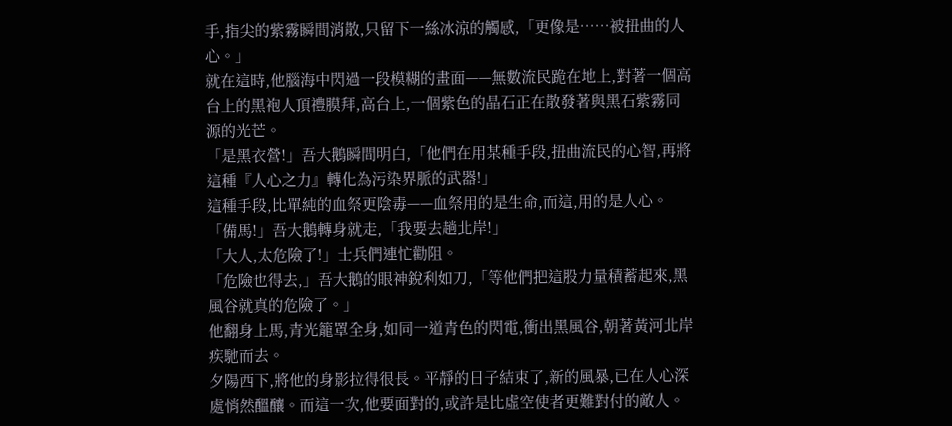手,指尖的紫霧瞬間消散,只留下一絲冰涼的觸感,「更像是……被扭曲的人心。」
就在這時,他腦海中閃過一段模糊的畫面——無數流民跪在地上,對著一個高台上的黑袍人頂禮膜拜,高台上,一個紫色的晶石正在散發著與黑石紫霧同源的光芒。
「是黑衣營!」吾大鵝瞬間明白,「他們在用某種手段,扭曲流民的心智,再將這種『人心之力』轉化為污染界脈的武器!」
這種手段,比單純的血祭更陰毒——血祭用的是生命,而這,用的是人心。
「備馬!」吾大鵝轉身就走,「我要去趟北岸!」
「大人,太危險了!」士兵們連忙勸阻。
「危險也得去,」吾大鵝的眼神銳利如刀,「等他們把這股力量積蓄起來,黑風谷就真的危險了。」
他翻身上馬,青光籠罩全身,如同一道青色的閃電,衝出黑風谷,朝著黃河北岸疾馳而去。
夕陽西下,將他的身影拉得很長。平靜的日子結束了,新的風暴,已在人心深處悄然醞釀。而這一次,他要面對的,或許是比虛空使者更難對付的敵人。